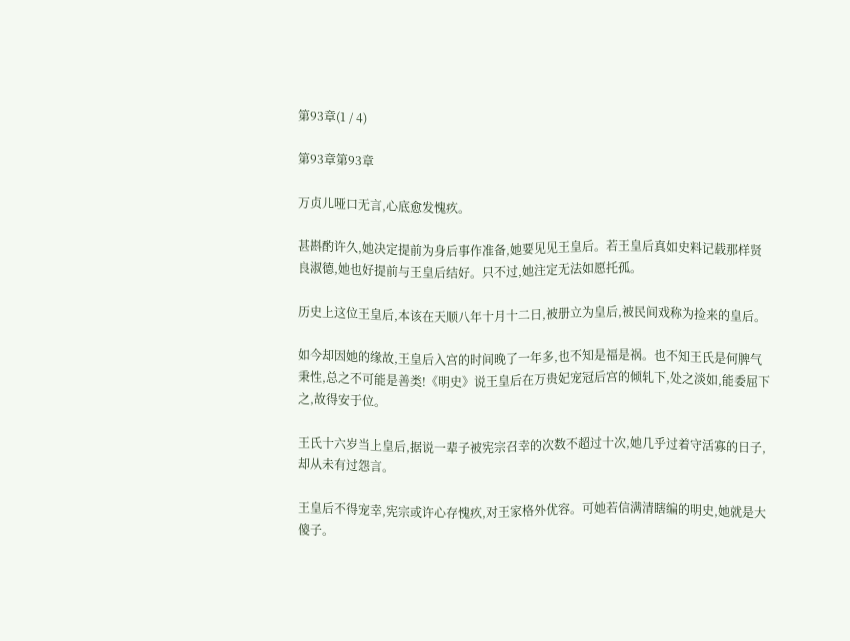第93章(1 / 4)

第93章第93章

万贞儿哑口无言,心底愈发愧疚。

甚斟酌许久,她决定提前为身后事作准备,她要见见王皇后。若王皇后真如史料记载那样贤良淑德,她也好提前与王皇后结好。只不过,她注定无法如愿托孤。

历史上这位王皇后,本该在天顺八年十月十二日,被册立为皇后,被民间戏称为捡来的皇后。

如今却因她的缘故,王皇后入宫的时间晚了一年多,也不知是福是祸。也不知王氏是何脾气秉性,总之不可能是善类!《明史》说王皇后在万贵妃宠冠后宫的倾轧下,处之淡如,能委屈下之,故得安于位。

王氏十六岁当上皇后,据说一辈子被宪宗召幸的次数不超过十次,她几乎过着守活寡的日子,却从未有过怨言。

王皇后不得宠幸,宪宗或许心存愧疚,对王家格外优容。可她若信满清瞎编的明史,她就是大傻子。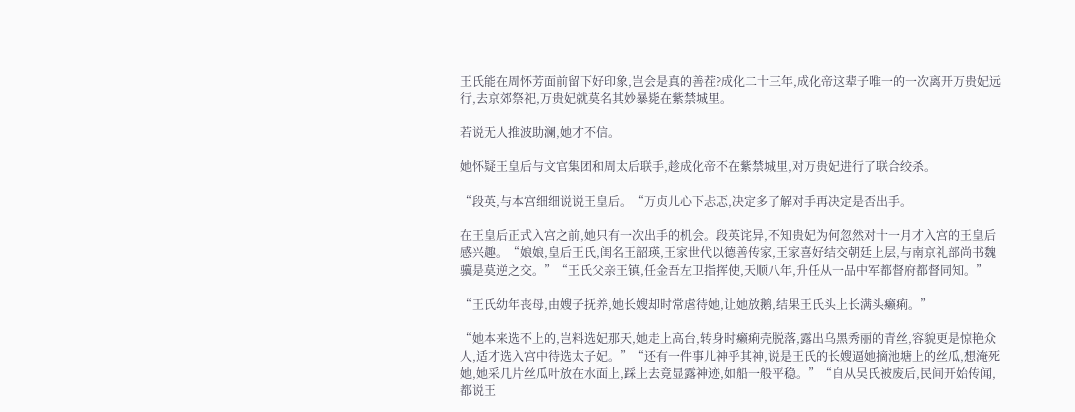王氏能在周怀芳面前留下好印象,岂会是真的善茬?成化二十三年,成化帝这辈子唯一的一次离开万贵妃远行,去京郊祭祀,万贵妃就莫名其妙暴毙在紫禁城里。

若说无人推波助澜,她才不信。

她怀疑王皇后与文官集团和周太后联手,趁成化帝不在紫禁城里,对万贵妃进行了联合绞杀。

“段英,与本宫细细说说王皇后。“万贞儿心下忐忑,决定多了解对手再决定是否出手。

在王皇后正式入宫之前,她只有一次出手的机会。段英诧异,不知贵妃为何忽然对十一月才入宫的王皇后感兴趣。“娘娘,皇后王氏,闺名王韶瑛,王家世代以德善传家,王家喜好结交朝廷上层,与南京礼部尚书魏骥是莫逆之交。”“王氏父亲王镇,任金吾左卫指挥使,天顺八年,升任从一品中军都督府都督同知。”

“王氏幼年丧母,由嫂子抚养,她长嫂却时常虐待她,让她放鹅,结果王氏头上长满头癞痢。”

“她本来选不上的,岂料选妃那天,她走上高台,转身时癞痢壳脱落,露出乌黑秀丽的青丝,容貌更是惊艳众人,适才选入宫中待选太子妃。”“还有一件事儿神乎其神,说是王氏的长嫂逼她摘池塘上的丝瓜,想淹死她,她采几片丝瓜叶放在水面上,踩上去竟显露神迹,如船一般平稳。”“自从吴氏被废后,民间开始传闻,都说王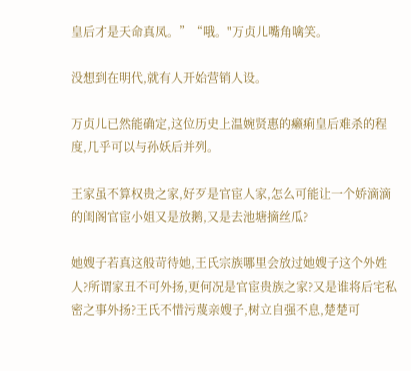皇后才是天命真凤。”“哦。"万贞儿嘴角噙笑。

没想到在明代,就有人开始营销人设。

万贞儿已然能确定,这位历史上温婉贤惠的癞痢皇后难杀的程度,几乎可以与孙妖后并列。

王家虽不算权贵之家,好歹是官宦人家,怎么可能让一个娇滴滴的闺阁官宦小姐又是放鹅,又是去池塘摘丝瓜?

她嫂子若真这般苛待她,王氏宗族哪里会放过她嫂子这个外姓人?所谓家丑不可外扬,更何况是官宦贵族之家?又是谁将后宅私密之事外扬?王氏不惜污蔑亲嫂子,树立自强不息,楚楚可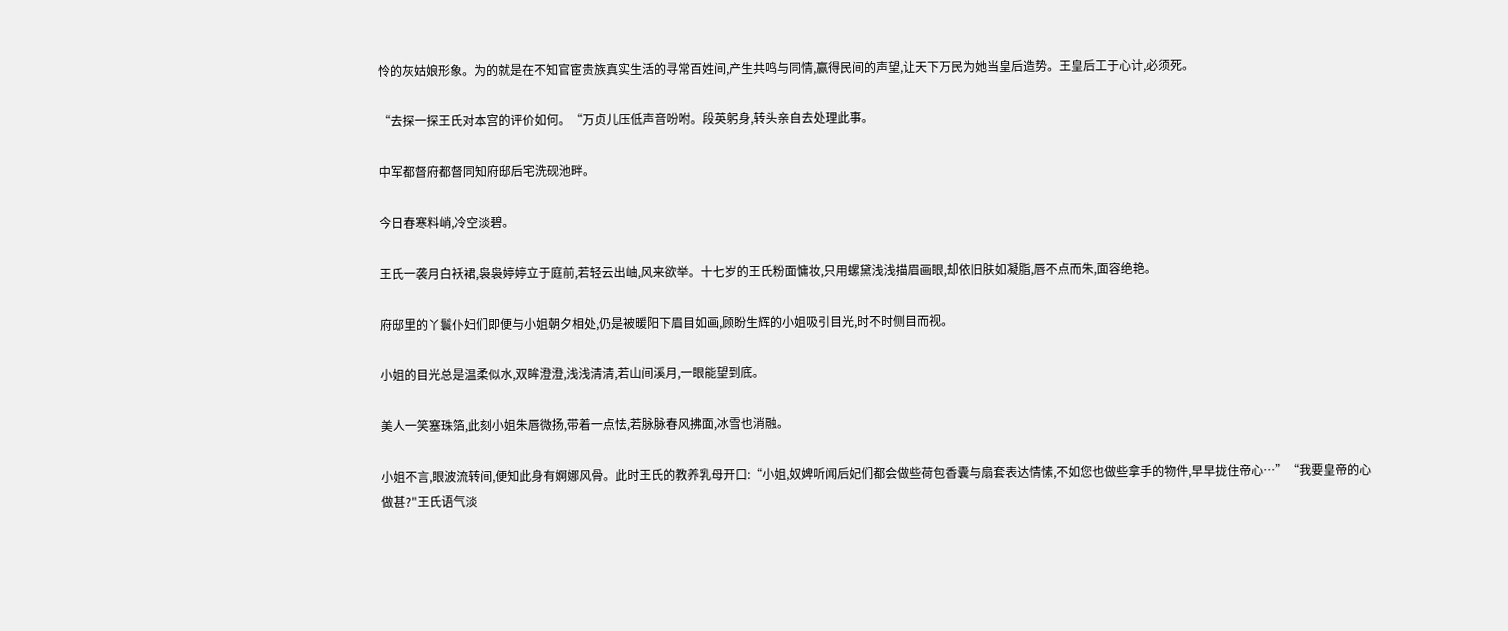怜的灰姑娘形象。为的就是在不知官宦贵族真实生活的寻常百姓间,产生共鸣与同情,赢得民间的声望,让天下万民为她当皇后造势。王皇后工于心计,必须死。

“去探一探王氏对本宫的评价如何。“万贞儿压低声音吩咐。段英躬身,转头亲自去处理此事。

中军都督府都督同知府邸后宅洗砚池畔。

今日春寒料峭,冷空淡碧。

王氏一袭月白袄裙,袅袅婷婷立于庭前,若轻云出岫,风来欲举。十七岁的王氏粉面慵妆,只用螺黛浅浅描眉画眼,却依旧肤如凝脂,唇不点而朱,面容绝艳。

府邸里的丫鬟仆妇们即便与小姐朝夕相处,仍是被暖阳下眉目如画,顾盼生辉的小姐吸引目光,时不时侧目而视。

小姐的目光总是温柔似水,双眸澄澄,浅浅清清,若山间溪月,一眼能望到底。

美人一笑塞珠箔,此刻小姐朱唇微扬,带着一点怯,若脉脉春风拂面,冰雪也消融。

小姐不言,眼波流转间,便知此身有婀娜风骨。此时王氏的教养乳母开口:“小姐,奴婢听闻后妃们都会做些荷包香囊与扇套表达情愫,不如您也做些拿手的物件,早早拢住帝心…”“我要皇帝的心做甚?"王氏语气淡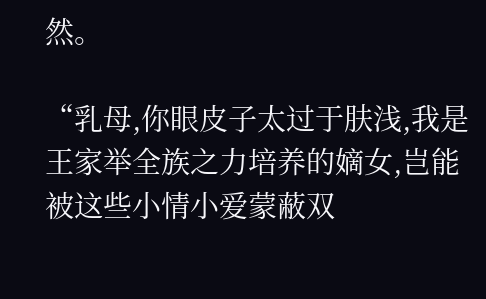然。

“乳母,你眼皮子太过于肤浅,我是王家举全族之力培养的嫡女,岂能被这些小情小爱蒙蔽双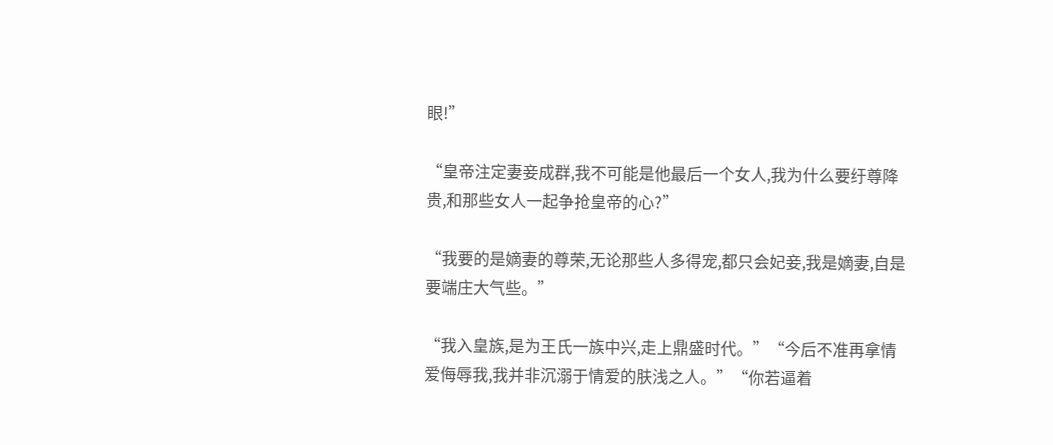眼!”

“皇帝注定妻妾成群,我不可能是他最后一个女人,我为什么要纡尊降贵,和那些女人一起争抢皇帝的心?”

“我要的是嫡妻的尊荣,无论那些人多得宠,都只会妃妾,我是嫡妻,自是要端庄大气些。”

“我入皇族,是为王氏一族中兴,走上鼎盛时代。”“今后不准再拿情爱侮辱我,我并非沉溺于情爱的肤浅之人。”“你若逼着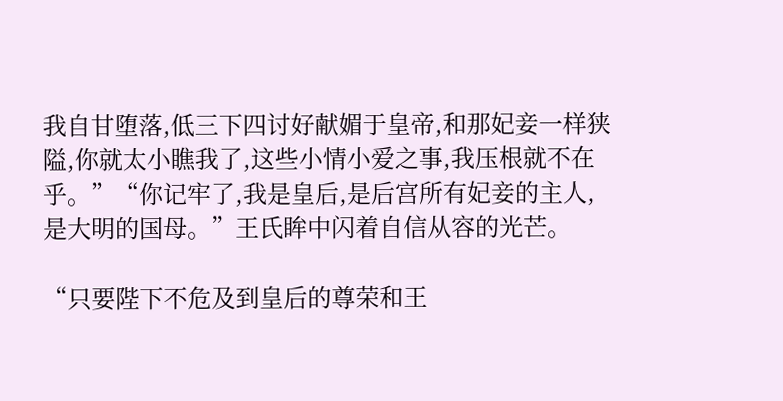我自甘堕落,低三下四讨好献媚于皇帝,和那妃妾一样狭隘,你就太小瞧我了,这些小情小爱之事,我压根就不在乎。”“你记牢了,我是皇后,是后宫所有妃妾的主人,是大明的国母。”王氏眸中闪着自信从容的光芒。

“只要陛下不危及到皇后的尊荣和王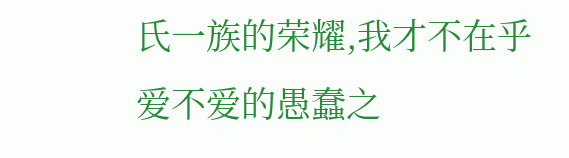氏一族的荣耀,我才不在乎爱不爱的愚蠢之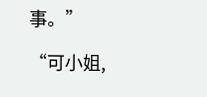事。”

“可小姐,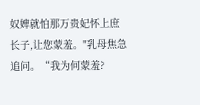奴婢就怕那万贵妃怀上庶长子,让您蒙羞。"乳母焦急追问。“我为何蒙羞?